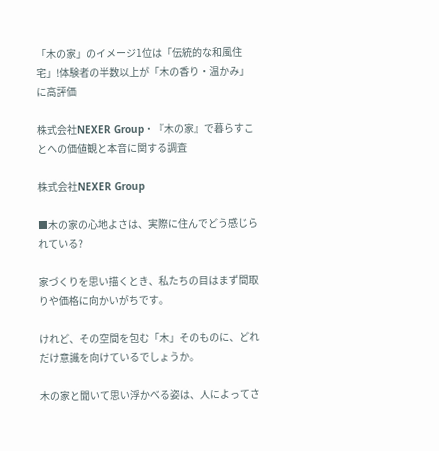「木の家」のイメージ1位は「伝統的な和風住宅」!体験者の半数以上が「木の香り・温かみ」に高評価

株式会社NEXER Group・『木の家』で暮らすことへの価値観と本音に関する調査

株式会社NEXER Group

■木の家の心地よさは、実際に住んでどう感じられている?

家づくりを思い描くとき、私たちの目はまず間取りや価格に向かいがちです。

けれど、その空間を包む「木」そのものに、どれだけ意識を向けているでしょうか。

木の家と聞いて思い浮かべる姿は、人によってさ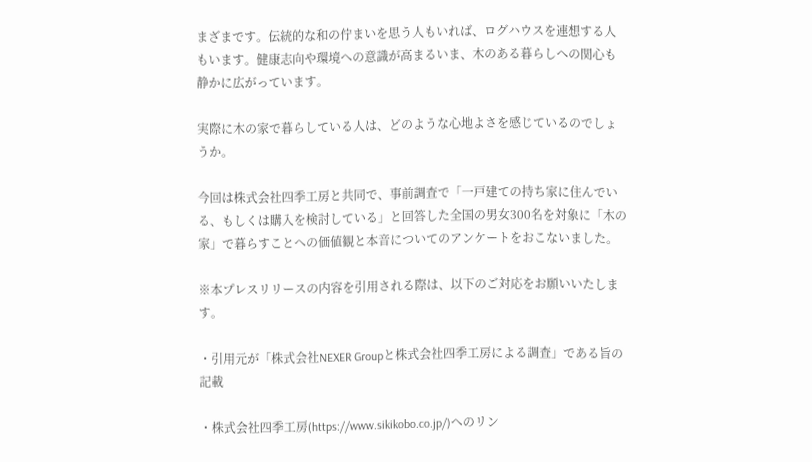まざまです。伝統的な和の佇まいを思う人もいれば、ログハウスを連想する人もいます。健康志向や環境への意識が高まるいま、木のある暮らしへの関心も静かに広がっています。

実際に木の家で暮らしている人は、どのような心地よさを感じているのでしょうか。

今回は株式会社四季工房と共同で、事前調査で「一戸建ての持ち家に住んでいる、もしくは購入を検討している」と回答した全国の男女300名を対象に「木の家」で暮らすことへの価値観と本音についてのアンケートをおこないました。

※本プレスリリースの内容を引用される際は、以下のご対応をお願いいたします。

・引用元が「株式会社NEXER Groupと株式会社四季工房による調査」である旨の記載

・株式会社四季工房(https://www.sikikobo.co.jp/)へのリン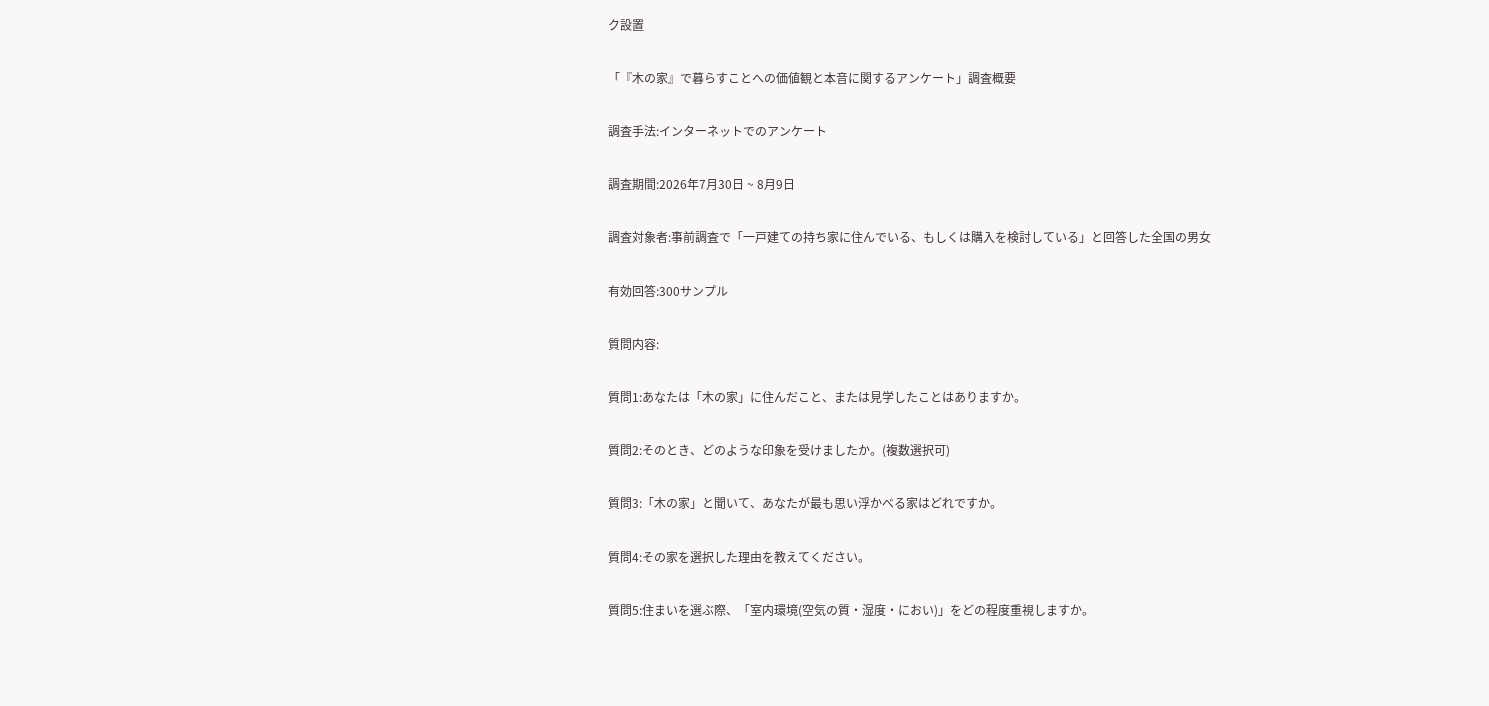ク設置

「『木の家』で暮らすことへの価値観と本音に関するアンケート」調査概要

調査手法:インターネットでのアンケート

調査期間:2026年7月30日 ~ 8月9日

調査対象者:事前調査で「一戸建ての持ち家に住んでいる、もしくは購入を検討している」と回答した全国の男女

有効回答:300サンプル

質問内容:

質問1:あなたは「木の家」に住んだこと、または見学したことはありますか。

質問2:そのとき、どのような印象を受けましたか。(複数選択可)

質問3:「木の家」と聞いて、あなたが最も思い浮かべる家はどれですか。

質問4:その家を選択した理由を教えてください。

質問5:住まいを選ぶ際、「室内環境(空気の質・湿度・におい)」をどの程度重視しますか。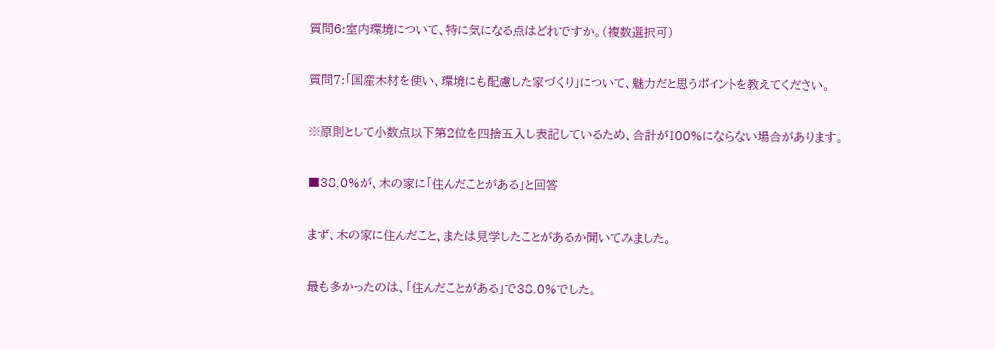質問6:室内環境について、特に気になる点はどれですか。(複数選択可)

質問7:「国産木材を使い、環境にも配慮した家づくり」について、魅力だと思うポイントを教えてください。

※原則として小数点以下第2位を四捨五入し表記しているため、合計が100%にならない場合があります。

■38.0%が、木の家に「住んだことがある」と回答

まず、木の家に住んだこと、または見学したことがあるか聞いてみました。

最も多かったのは、「住んだことがある」で38.0%でした。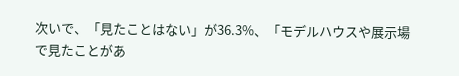次いで、「見たことはない」が36.3%、「モデルハウスや展示場で見たことがあ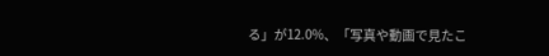る」が12.0%、「写真や動画で見たこ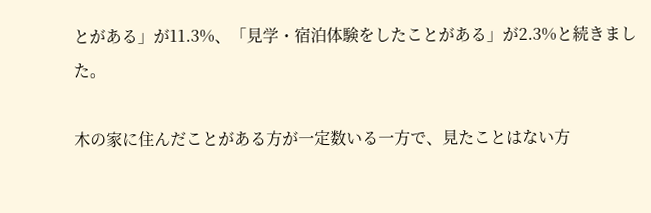とがある」が11.3%、「見学・宿泊体験をしたことがある」が2.3%と続きました。

木の家に住んだことがある方が一定数いる一方で、見たことはない方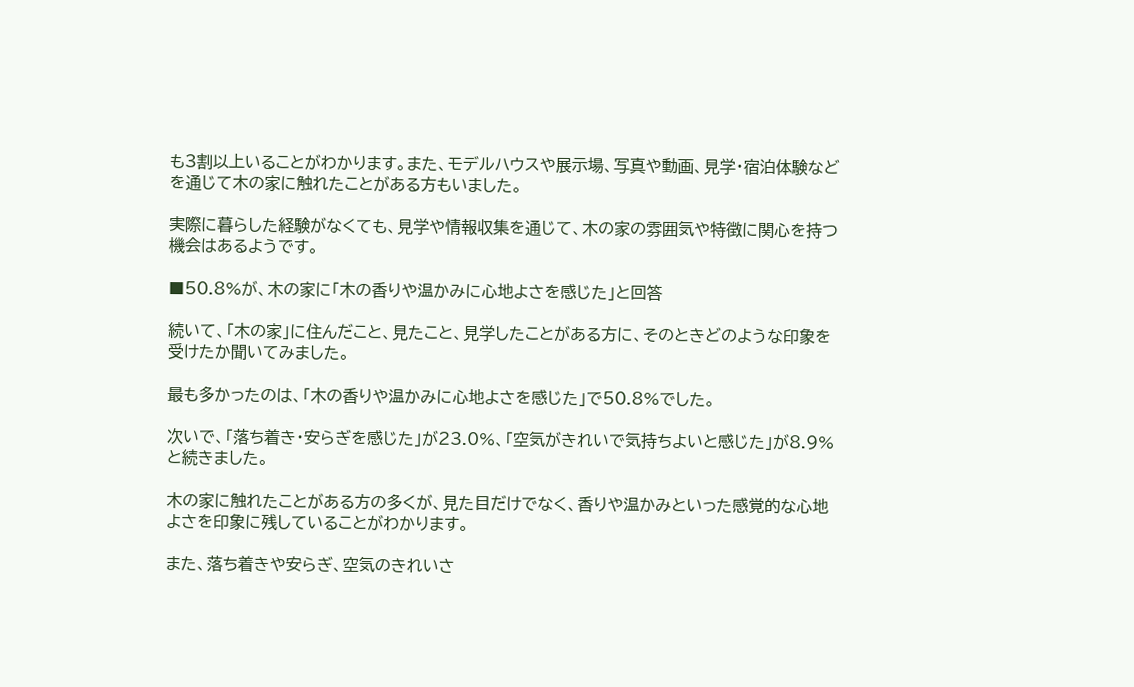も3割以上いることがわかります。また、モデルハウスや展示場、写真や動画、見学・宿泊体験などを通じて木の家に触れたことがある方もいました。

実際に暮らした経験がなくても、見学や情報収集を通じて、木の家の雰囲気や特徴に関心を持つ機会はあるようです。

■50.8%が、木の家に「木の香りや温かみに心地よさを感じた」と回答

続いて、「木の家」に住んだこと、見たこと、見学したことがある方に、そのときどのような印象を受けたか聞いてみました。

最も多かったのは、「木の香りや温かみに心地よさを感じた」で50.8%でした。

次いで、「落ち着き・安らぎを感じた」が23.0%、「空気がきれいで気持ちよいと感じた」が8.9%と続きました。

木の家に触れたことがある方の多くが、見た目だけでなく、香りや温かみといった感覚的な心地よさを印象に残していることがわかります。

また、落ち着きや安らぎ、空気のきれいさ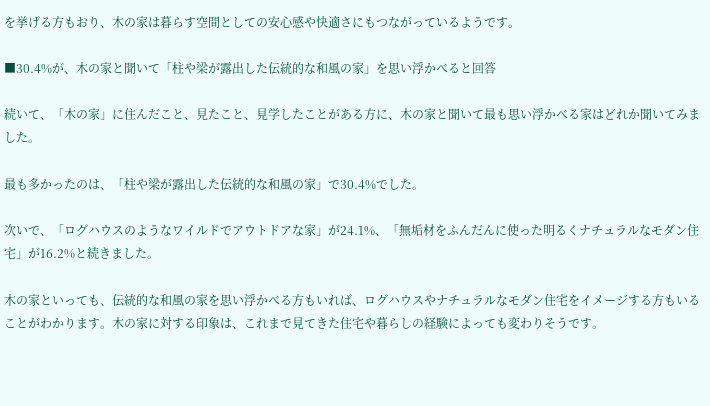を挙げる方もおり、木の家は暮らす空間としての安心感や快適さにもつながっているようです。

■30.4%が、木の家と聞いて「柱や梁が露出した伝統的な和風の家」を思い浮かべると回答

続いて、「木の家」に住んだこと、見たこと、見学したことがある方に、木の家と聞いて最も思い浮かべる家はどれか聞いてみました。

最も多かったのは、「柱や梁が露出した伝統的な和風の家」で30.4%でした。

次いで、「ログハウスのようなワイルドでアウトドアな家」が24.1%、「無垢材をふんだんに使った明るくナチュラルなモダン住宅」が16.2%と続きました。

木の家といっても、伝統的な和風の家を思い浮かべる方もいれば、ログハウスやナチュラルなモダン住宅をイメージする方もいることがわかります。木の家に対する印象は、これまで見てきた住宅や暮らしの経験によっても変わりそうです。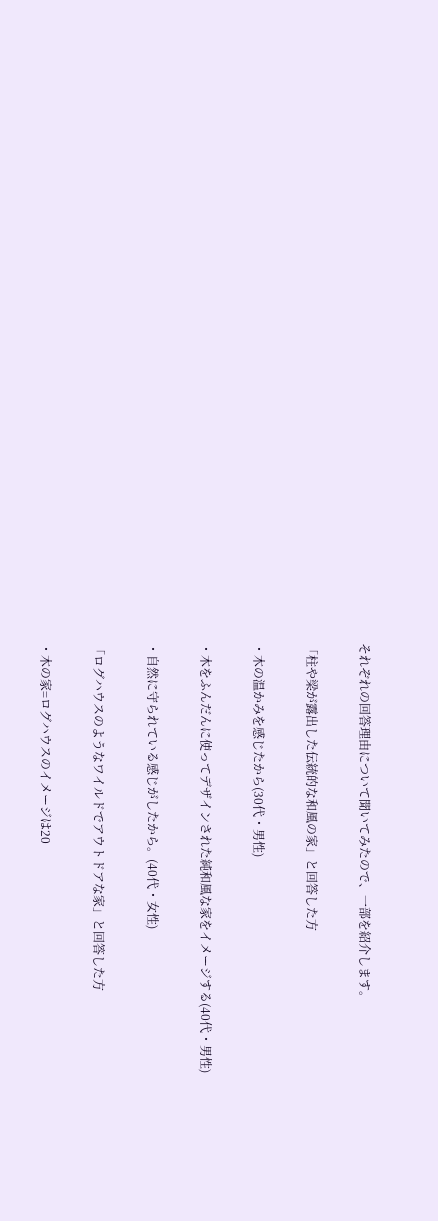それぞれの回答理由について聞いてみたので、一部を紹介します。

「柱や梁が露出した伝統的な和風の家」と回答した方

・木の温かみを感じたから(30代・男性)

・木をふんだんに使ってデザインされた純和風な家をイメージする(40代・男性)

・自然に守られている感じがしたから。(40代・女性)

「ログハウスのようなワイルドでアウトドアな家」と回答した方

・木の家=ログハウスのイメージは20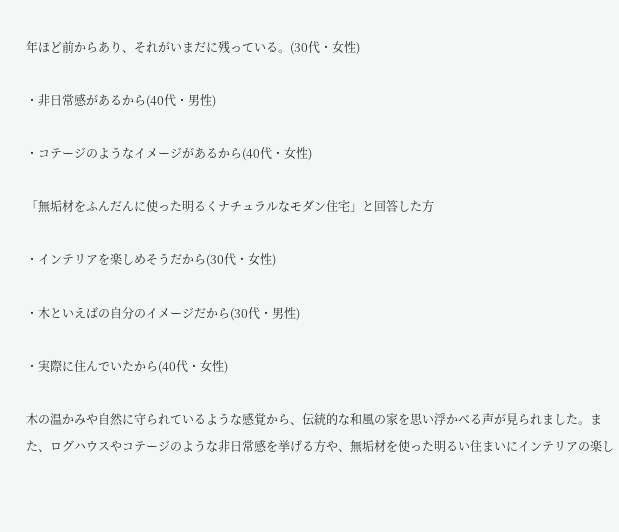年ほど前からあり、それがいまだに残っている。(30代・女性)

・非日常感があるから(40代・男性)

・コテージのようなイメージがあるから(40代・女性)

「無垢材をふんだんに使った明るくナチュラルなモダン住宅」と回答した方

・インテリアを楽しめそうだから(30代・女性)

・木といえばの自分のイメージだから(30代・男性)

・実際に住んでいたから(40代・女性)

木の温かみや自然に守られているような感覚から、伝統的な和風の家を思い浮かべる声が見られました。また、ログハウスやコテージのような非日常感を挙げる方や、無垢材を使った明るい住まいにインテリアの楽し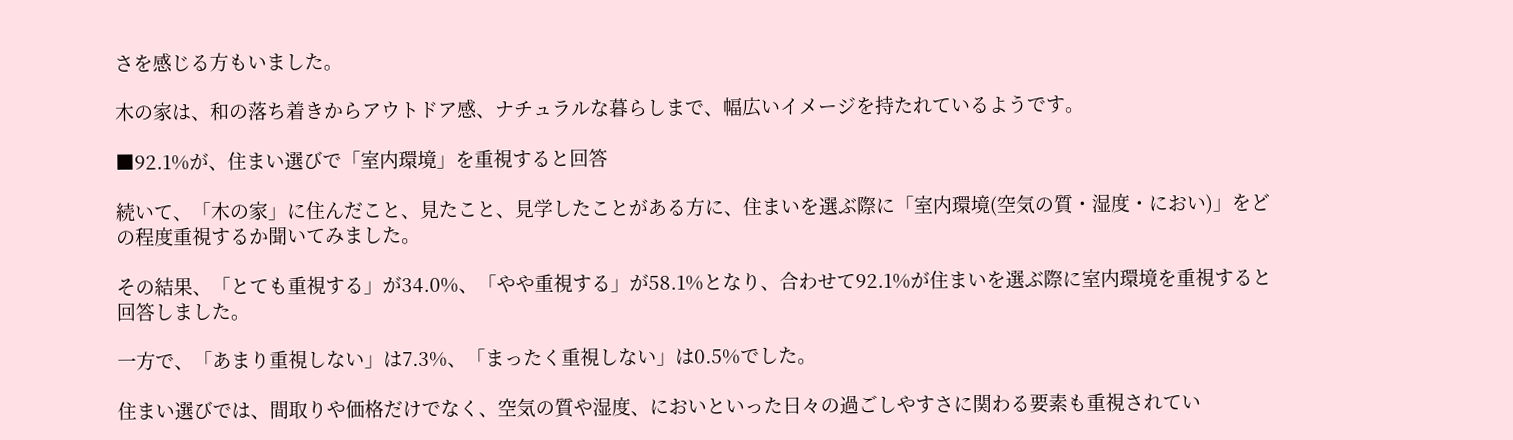さを感じる方もいました。

木の家は、和の落ち着きからアウトドア感、ナチュラルな暮らしまで、幅広いイメージを持たれているようです。

■92.1%が、住まい選びで「室内環境」を重視すると回答

続いて、「木の家」に住んだこと、見たこと、見学したことがある方に、住まいを選ぶ際に「室内環境(空気の質・湿度・におい)」をどの程度重視するか聞いてみました。

その結果、「とても重視する」が34.0%、「やや重視する」が58.1%となり、合わせて92.1%が住まいを選ぶ際に室内環境を重視すると回答しました。

一方で、「あまり重視しない」は7.3%、「まったく重視しない」は0.5%でした。

住まい選びでは、間取りや価格だけでなく、空気の質や湿度、においといった日々の過ごしやすさに関わる要素も重視されてい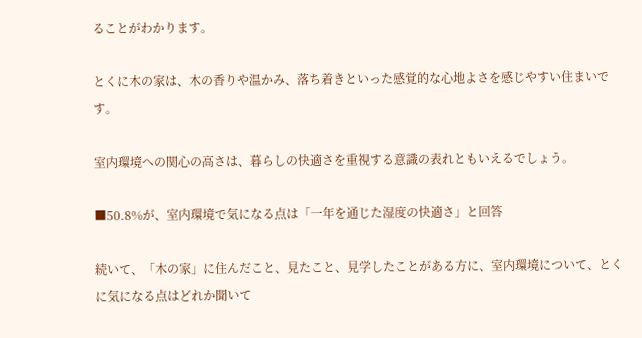ることがわかります。

とくに木の家は、木の香りや温かみ、落ち着きといった感覚的な心地よさを感じやすい住まいです。

室内環境への関心の高さは、暮らしの快適さを重視する意識の表れともいえるでしょう。

■50.8%が、室内環境で気になる点は「一年を通じた湿度の快適さ」と回答

続いて、「木の家」に住んだこと、見たこと、見学したことがある方に、室内環境について、とくに気になる点はどれか聞いて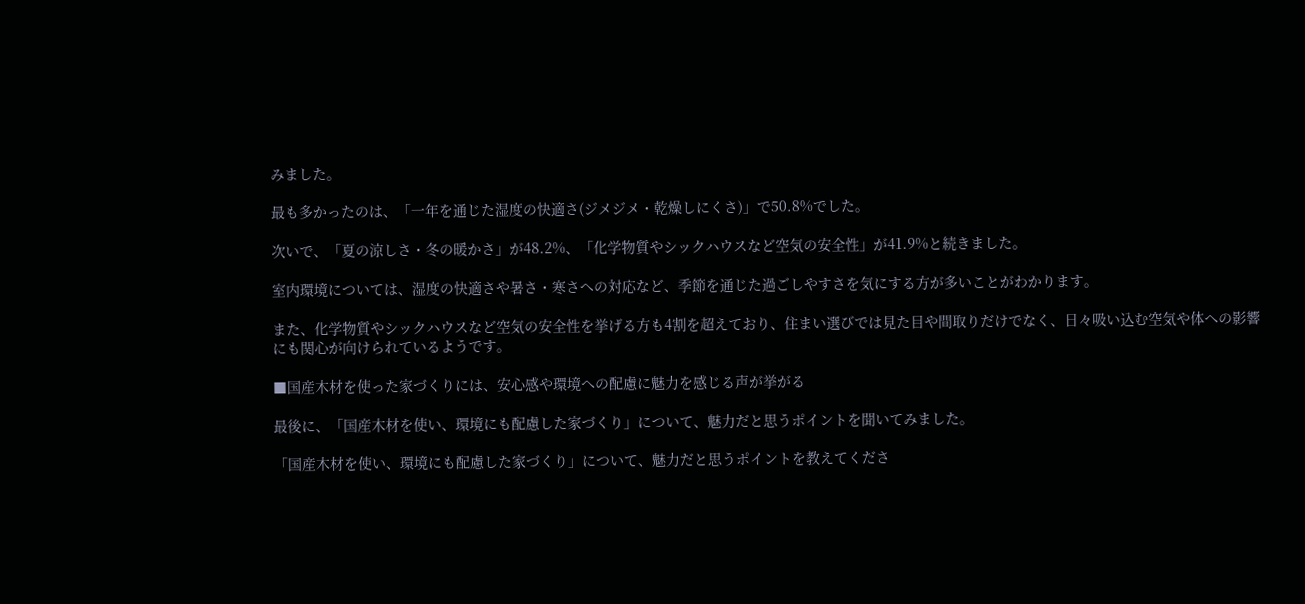みました。

最も多かったのは、「一年を通じた湿度の快適さ(ジメジメ・乾燥しにくさ)」で50.8%でした。

次いで、「夏の涼しさ・冬の暖かさ」が48.2%、「化学物質やシックハウスなど空気の安全性」が41.9%と続きました。

室内環境については、湿度の快適さや暑さ・寒さへの対応など、季節を通じた過ごしやすさを気にする方が多いことがわかります。

また、化学物質やシックハウスなど空気の安全性を挙げる方も4割を超えており、住まい選びでは見た目や間取りだけでなく、日々吸い込む空気や体への影響にも関心が向けられているようです。

■国産木材を使った家づくりには、安心感や環境への配慮に魅力を感じる声が挙がる

最後に、「国産木材を使い、環境にも配慮した家づくり」について、魅力だと思うポイントを聞いてみました。

「国産木材を使い、環境にも配慮した家づくり」について、魅力だと思うポイントを教えてくださ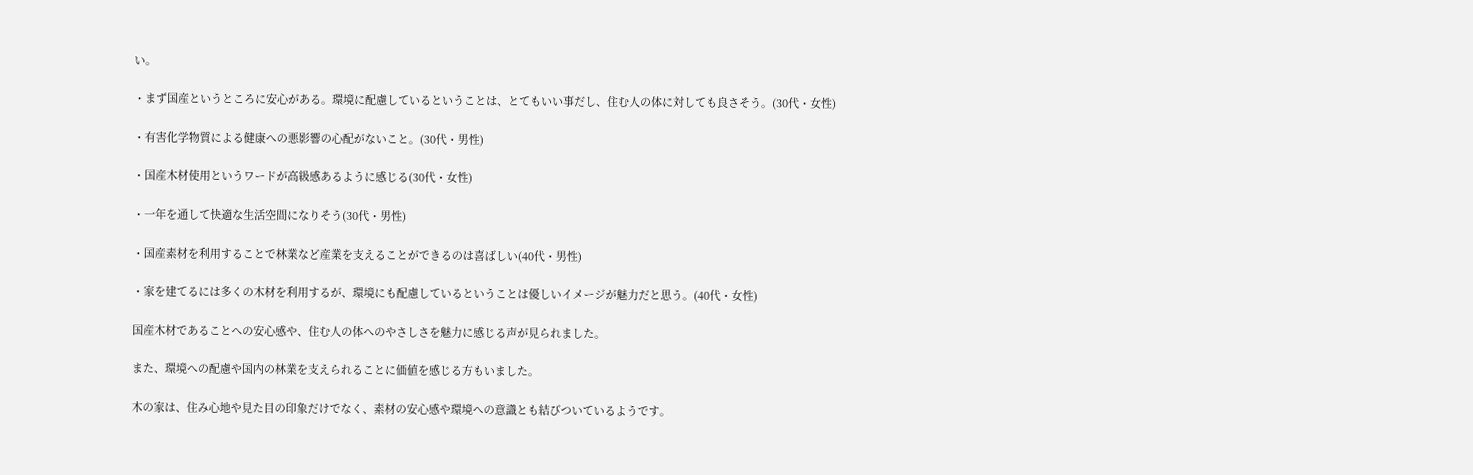い。

・まず国産というところに安心がある。環境に配慮しているということは、とてもいい事だし、住む人の体に対しても良さそう。(30代・女性)

・有害化学物質による健康への悪影響の心配がないこと。(30代・男性)

・国産木材使用というワードが高級感あるように感じる(30代・女性)

・一年を通して快適な生活空間になりそう(30代・男性)

・国産素材を利用することで林業など産業を支えることができるのは喜ばしい(40代・男性)

・家を建てるには多くの木材を利用するが、環境にも配慮しているということは優しいイメージが魅力だと思う。(40代・女性)

国産木材であることへの安心感や、住む人の体へのやさしさを魅力に感じる声が見られました。

また、環境への配慮や国内の林業を支えられることに価値を感じる方もいました。

木の家は、住み心地や見た目の印象だけでなく、素材の安心感や環境への意識とも結びついているようです。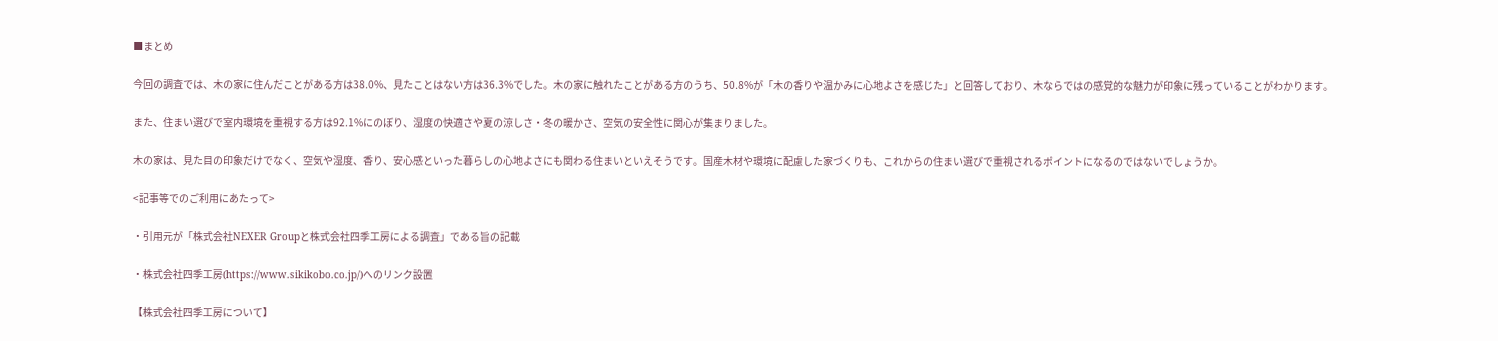■まとめ

今回の調査では、木の家に住んだことがある方は38.0%、見たことはない方は36.3%でした。木の家に触れたことがある方のうち、50.8%が「木の香りや温かみに心地よさを感じた」と回答しており、木ならではの感覚的な魅力が印象に残っていることがわかります。

また、住まい選びで室内環境を重視する方は92.1%にのぼり、湿度の快適さや夏の涼しさ・冬の暖かさ、空気の安全性に関心が集まりました。

木の家は、見た目の印象だけでなく、空気や湿度、香り、安心感といった暮らしの心地よさにも関わる住まいといえそうです。国産木材や環境に配慮した家づくりも、これからの住まい選びで重視されるポイントになるのではないでしょうか。

<記事等でのご利用にあたって>

・引用元が「株式会社NEXER Groupと株式会社四季工房による調査」である旨の記載

・株式会社四季工房(https://www.sikikobo.co.jp/)へのリンク設置

【株式会社四季工房について】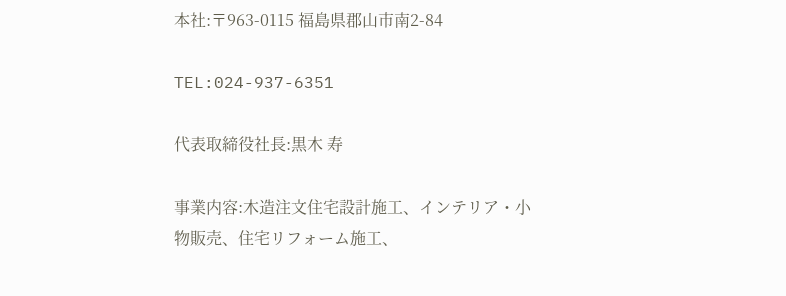本社:〒963-0115 福島県郡山市南2-84

TEL:024-937-6351

代表取締役社長:黒木 寿

事業内容:木造注文住宅設計施工、インテリア・小物販売、住宅リフォーム施工、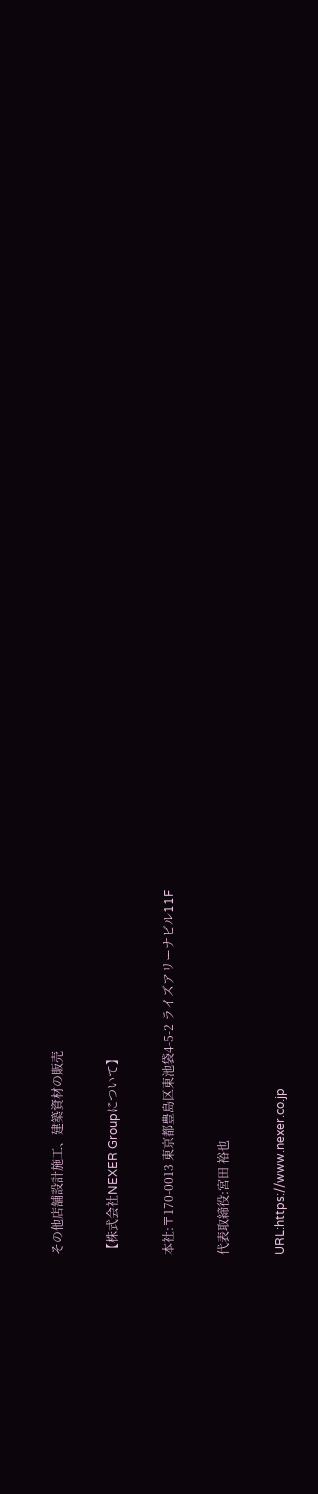その他店舗設計施工、建築資材の販売

【株式会社NEXER Groupについて】

本社:〒170-0013 東京都豊島区東池袋4-5-2 ライズアリーナビル11F

代表取締役:宮田 裕也

URL:https://www.nexer.co.jp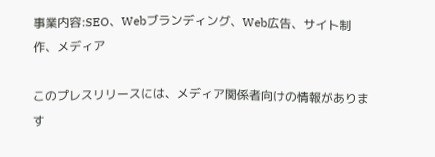事業内容:SEO、Webブランディング、Web広告、サイト制作、メディア

このプレスリリースには、メディア関係者向けの情報があります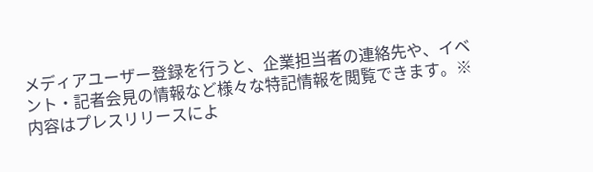メディアユーザー登録を行うと、企業担当者の連絡先や、イベント・記者会見の情報など様々な特記情報を閲覧できます。※内容はプレスリリースによ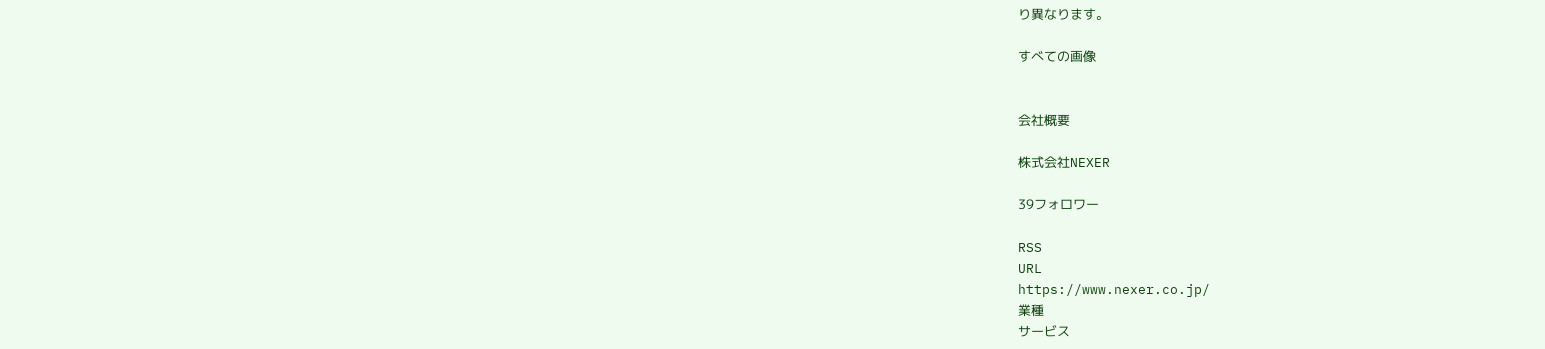り異なります。

すべての画像


会社概要

株式会社NEXER

39フォロワー

RSS
URL
https://www.nexer.co.jp/
業種
サービス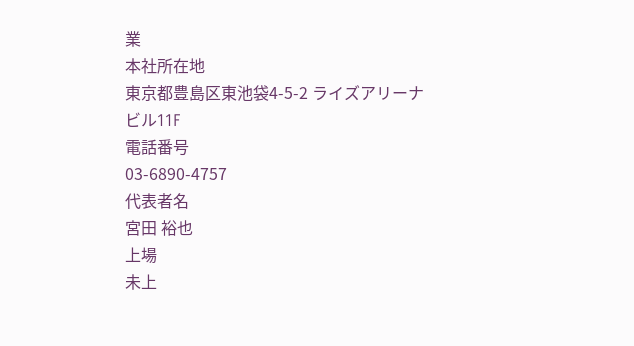業
本社所在地
東京都豊島区東池袋4-5-2 ライズアリーナビル11F
電話番号
03-6890-4757
代表者名
宮田 裕也
上場
未上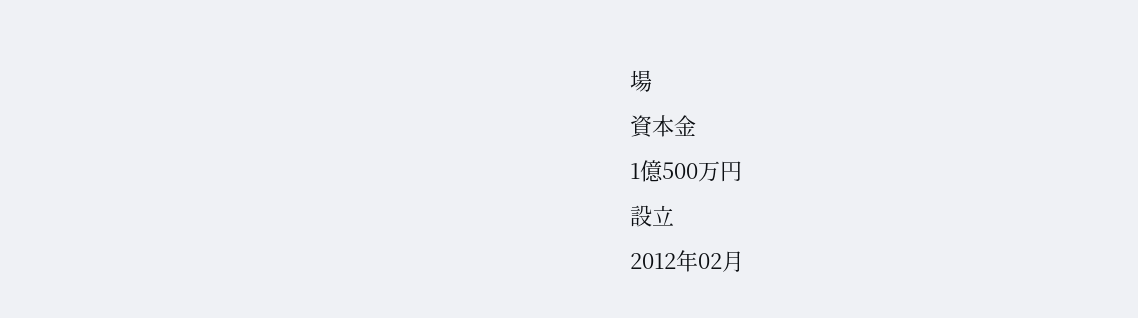場
資本金
1億500万円
設立
2012年02月